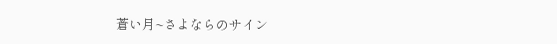蒼い月~さよならのサイン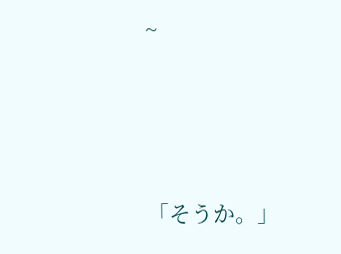~





「そうか。」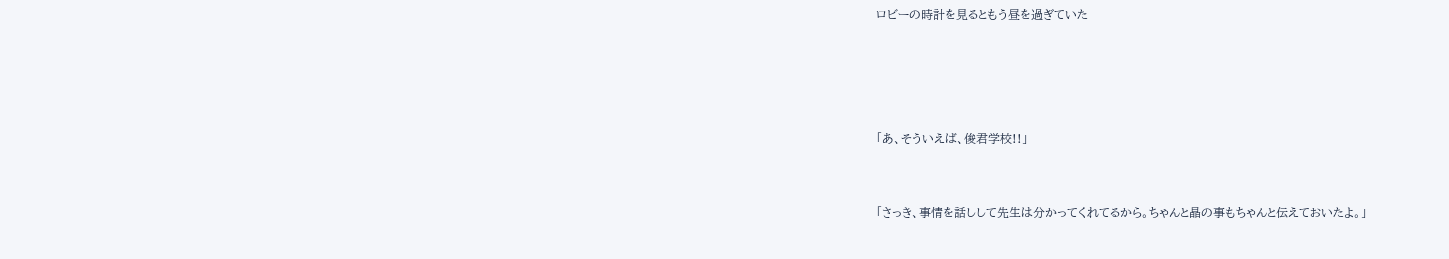ロビーの時計を見るともう昼を過ぎていた




「あ、そういえば、俊君学校!!」


「さっき、事情を話しして先生は分かってくれてるから。ちゃんと晶の事もちゃんと伝えておいたよ。」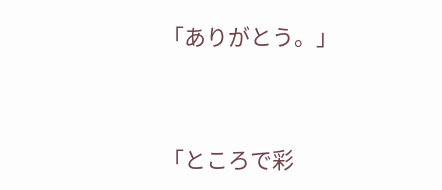「ありがとう。」



「ところで彩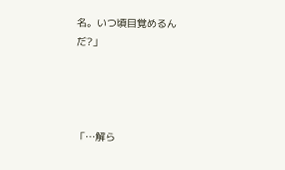名。いつ頃目覚めるんだ?」




「…解ら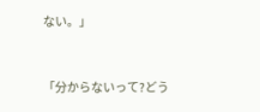ない。」


「分からないって?どう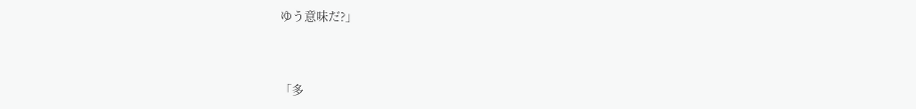ゆう意味だ?」



「多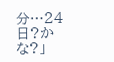分…24日?かな?」